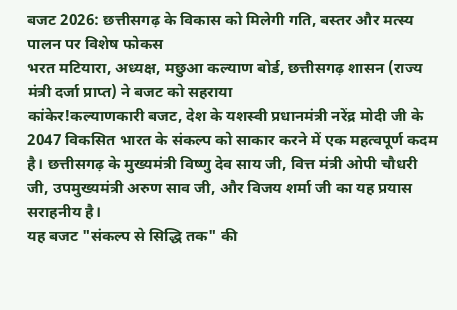बजट 2026: छत्तीसगढ़ के विकास को मिलेगी गति, बस्तर और मत्स्य पालन पर विशेष फोकस
भरत मटियारा, अध्यक्ष, मछुआ कल्याण बोर्ड, छत्तीसगढ़ शासन (राज्य मंत्री दर्जा प्राप्त) ने बजट को सहराया
कांकेर!कल्याणकारी बजट, देश के यशस्वी प्रधानमंत्री नरेंद्र मोदी जी के 2047 विकसित भारत के संकल्प को साकार करने में एक महत्वपूर्ण कदम है। छत्तीसगढ़ के मुख्यमंत्री विष्णु देव साय जी, वित्त मंत्री ओपी चौधरी जी, उपमुख्यमंत्री अरुण साव जी, और विजय शर्मा जी का यह प्रयास सराहनीय है।
यह बजट "संकल्प से सिद्धि तक" की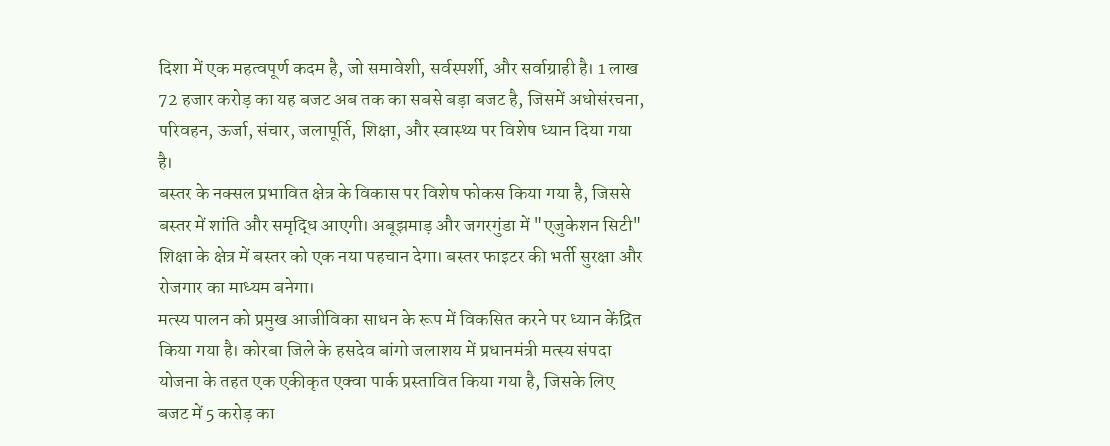दिशा में एक महत्वपूर्ण कदम है, जो समावेशी, सर्वस्पर्शी, और सर्वाग्राही है। 1 लाख 72 हजार करोड़ का यह बजट अब तक का सबसे बड़ा बजट है, जिसमें अधोसंरचना, परिवहन, ऊर्जा, संचार, जलापूर्ति, शिक्षा, और स्वास्थ्य पर विशेष ध्यान दिया गया है।
बस्तर के नक्सल प्रभावित क्षेत्र के विकास पर विशेष फोकस किया गया है, जिससे बस्तर में शांति और समृद्धि आएगी। अबूझमाड़ और जगरगुंडा में "एजुकेशन सिटी" शिक्षा के क्षेत्र में बस्तर को एक नया पहचान देगा। बस्तर फाइटर की भर्ती सुरक्षा और रोजगार का माध्यम बनेगा।
मत्स्य पालन को प्रमुख आजीविका साधन के रूप में विकसित करने पर ध्यान केंद्रित किया गया है। कोरबा जिले के हसदेव बांगो जलाशय में प्रधानमंत्री मत्स्य संपदा योजना के तहत एक एकीकृत एक्वा पार्क प्रस्तावित किया गया है, जिसके लिए बजट में 5 करोड़ का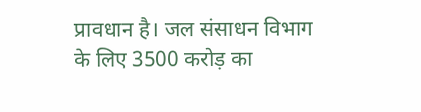प्रावधान है। जल संसाधन विभाग के लिए 3500 करोड़ का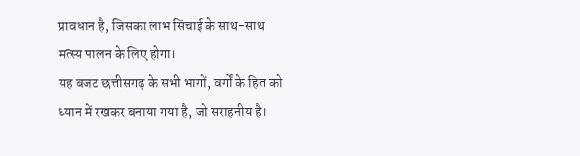प्रावधान है, जिसका लाभ सिंचाई के साथ-साथ मत्स्य पालन के लिए होगा।
यह बजट छत्तीसगढ़ के सभी भागों, वर्गों के हित को ध्यान में रखकर बनाया गया है, जो सराहनीय है।